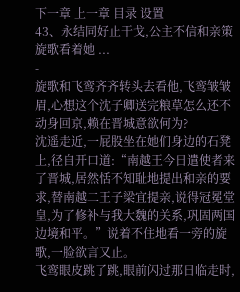下一章 上一章 目录 设置
43、永结同好止干戈,公主不信和亲策 旋歌看着她 ...
-
旋歌和飞鸾齐齐转头去看他,飞鸾皱皱眉,心想这个沈子卿送完粮草怎么还不动身回京,赖在晋城意欲何为?
沈遥走近,一屁股坐在她们身边的石凳上,径自开口道:“南越王今日遣使者来了晋城,居然恬不知耻地提出和亲的要求,替南越二王子梁宜提亲,说得冠冕堂皇,为了修补与我大魏的关系,巩固两国边境和平。”说着不住地看一旁的旋歌,一脸欲言又止。
飞鸾眼皮跳了跳,眼前闪过那日临走时,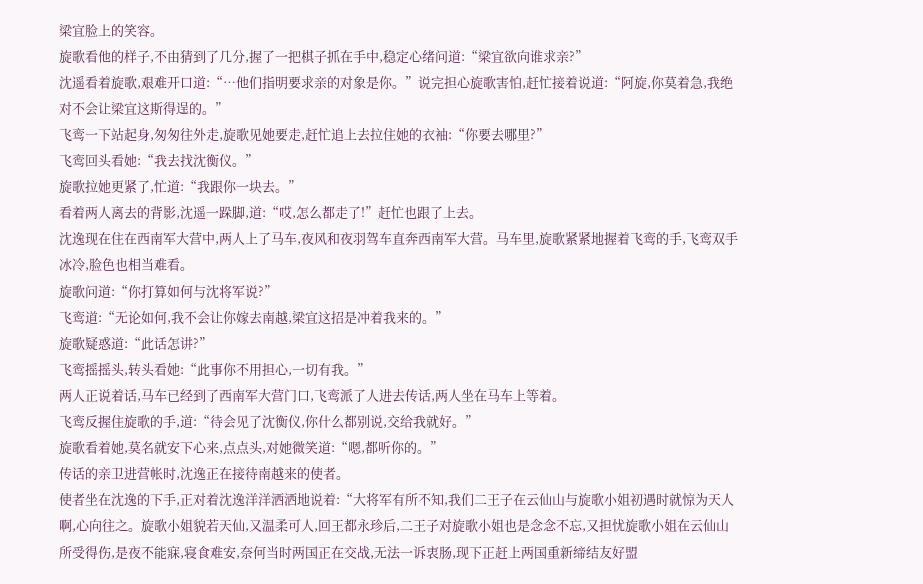梁宜脸上的笑容。
旋歌看他的样子,不由猜到了几分,握了一把棋子抓在手中,稳定心绪问道:“梁宜欲向谁求亲?”
沈遥看着旋歌,艰难开口道:“…他们指明要求亲的对象是你。”说完担心旋歌害怕,赶忙接着说道:“阿旋,你莫着急,我绝对不会让梁宜这斯得逞的。”
飞鸾一下站起身,匆匆往外走,旋歌见她要走,赶忙追上去拉住她的衣袖:“你要去哪里?”
飞鸾回头看她:“我去找沈衡仪。”
旋歌拉她更紧了,忙道:“我跟你一块去。”
看着两人离去的背影,沈遥一跺脚,道:“哎,怎么都走了!”赶忙也跟了上去。
沈逸现在住在西南军大营中,两人上了马车,夜风和夜羽驾车直奔西南军大营。马车里,旋歌紧紧地握着飞鸾的手,飞鸾双手冰冷,脸色也相当难看。
旋歌问道:“你打算如何与沈将军说?”
飞鸾道:“无论如何,我不会让你嫁去南越,梁宜这招是冲着我来的。”
旋歌疑惑道:“此话怎讲?”
飞鸾摇摇头,转头看她:“此事你不用担心,一切有我。”
两人正说着话,马车已经到了西南军大营门口,飞鸾派了人进去传话,两人坐在马车上等着。
飞鸾反握住旋歌的手,道:“待会见了沈衡仪,你什么都别说,交给我就好。”
旋歌看着她,莫名就安下心来,点点头,对她微笑道:“嗯,都听你的。”
传话的亲卫进营帐时,沈逸正在接待南越来的使者。
使者坐在沈逸的下手,正对着沈逸洋洋洒洒地说着:“大将军有所不知,我们二王子在云仙山与旋歌小姐初遇时就惊为天人啊,心向往之。旋歌小姐貌若天仙,又温柔可人,回王都永珍后,二王子对旋歌小姐也是念念不忘,又担忧旋歌小姐在云仙山所受得伤,是夜不能寐,寝食难安,奈何当时两国正在交战,无法一诉衷肠,现下正赶上两国重新缔结友好盟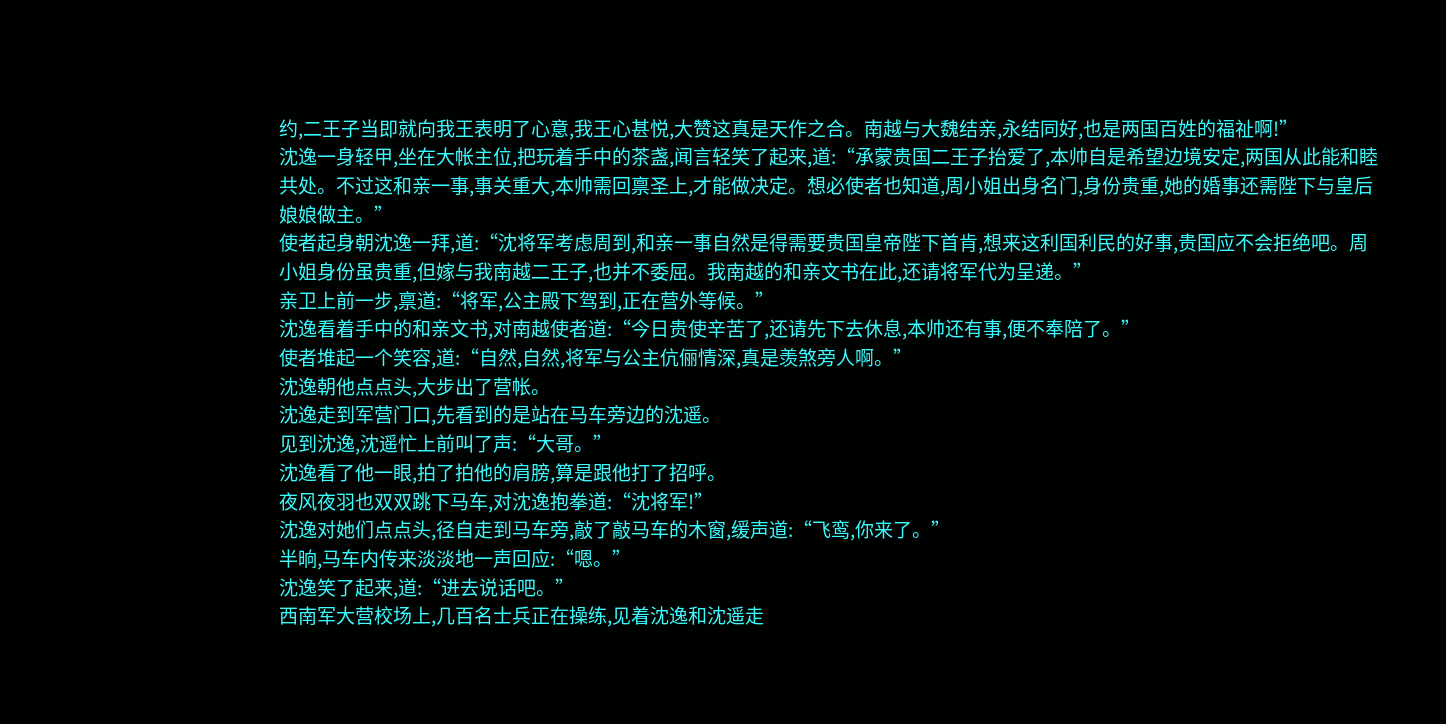约,二王子当即就向我王表明了心意,我王心甚悦,大赞这真是天作之合。南越与大魏结亲,永结同好,也是两国百姓的福祉啊!”
沈逸一身轻甲,坐在大帐主位,把玩着手中的茶盏,闻言轻笑了起来,道:“承蒙贵国二王子抬爱了,本帅自是希望边境安定,两国从此能和睦共处。不过这和亲一事,事关重大,本帅需回禀圣上,才能做决定。想必使者也知道,周小姐出身名门,身份贵重,她的婚事还需陛下与皇后娘娘做主。”
使者起身朝沈逸一拜,道:“沈将军考虑周到,和亲一事自然是得需要贵国皇帝陛下首肯,想来这利国利民的好事,贵国应不会拒绝吧。周小姐身份虽贵重,但嫁与我南越二王子,也并不委屈。我南越的和亲文书在此,还请将军代为呈递。”
亲卫上前一步,禀道:“将军,公主殿下驾到,正在营外等候。”
沈逸看着手中的和亲文书,对南越使者道:“今日贵使辛苦了,还请先下去休息,本帅还有事,便不奉陪了。”
使者堆起一个笑容,道:“自然,自然,将军与公主伉俪情深,真是羡煞旁人啊。”
沈逸朝他点点头,大步出了营帐。
沈逸走到军营门口,先看到的是站在马车旁边的沈遥。
见到沈逸,沈遥忙上前叫了声:“大哥。”
沈逸看了他一眼,拍了拍他的肩膀,算是跟他打了招呼。
夜风夜羽也双双跳下马车,对沈逸抱拳道:“沈将军!”
沈逸对她们点点头,径自走到马车旁,敲了敲马车的木窗,缓声道:“飞鸾,你来了。”
半晌,马车内传来淡淡地一声回应:“嗯。”
沈逸笑了起来,道:“进去说话吧。”
西南军大营校场上,几百名士兵正在操练,见着沈逸和沈遥走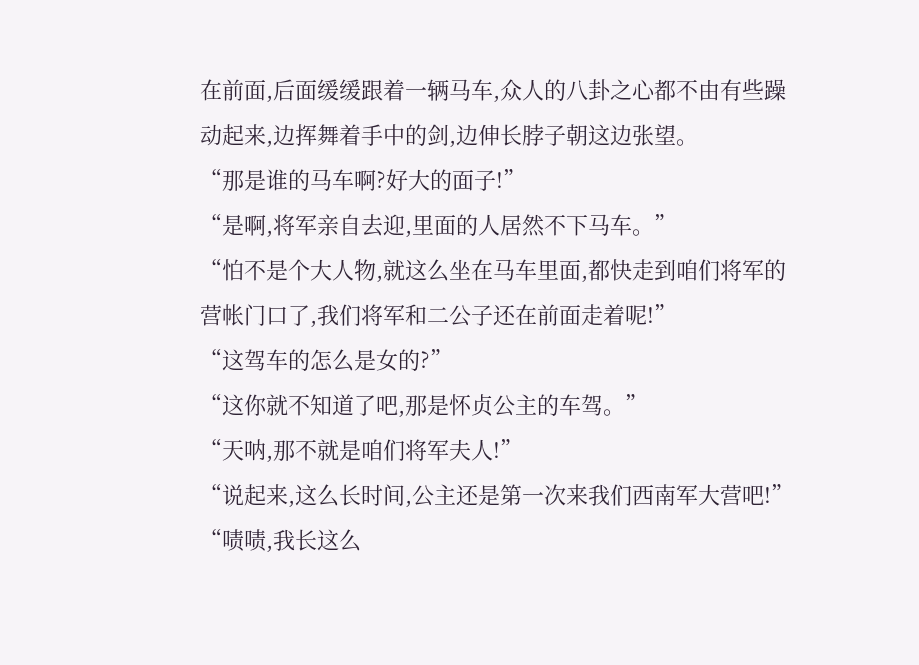在前面,后面缓缓跟着一辆马车,众人的八卦之心都不由有些躁动起来,边挥舞着手中的剑,边伸长脖子朝这边张望。
“那是谁的马车啊?好大的面子!”
“是啊,将军亲自去迎,里面的人居然不下马车。”
“怕不是个大人物,就这么坐在马车里面,都快走到咱们将军的营帐门口了,我们将军和二公子还在前面走着呢!”
“这驾车的怎么是女的?”
“这你就不知道了吧,那是怀贞公主的车驾。”
“天呐,那不就是咱们将军夫人!”
“说起来,这么长时间,公主还是第一次来我们西南军大营吧!”
“啧啧,我长这么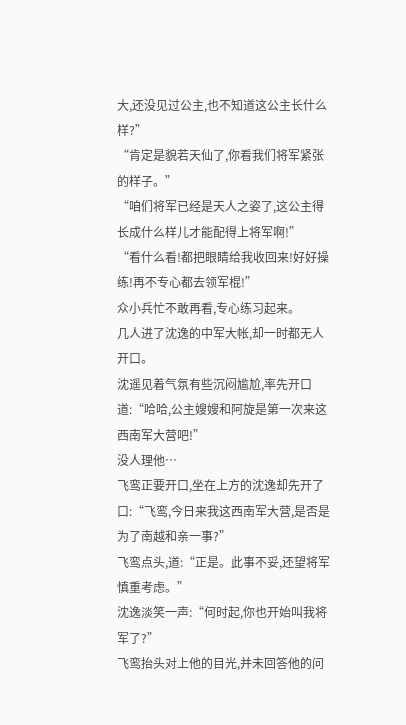大,还没见过公主,也不知道这公主长什么样?”
“肯定是貌若天仙了,你看我们将军紧张的样子。”
“咱们将军已经是天人之姿了,这公主得长成什么样儿才能配得上将军啊!”
“看什么看!都把眼睛给我收回来!好好操练!再不专心都去领军棍!”
众小兵忙不敢再看,专心练习起来。
几人进了沈逸的中军大帐,却一时都无人开口。
沈遥见着气氛有些沉闷尴尬,率先开口道:“哈哈,公主嫂嫂和阿旋是第一次来这西南军大营吧!”
没人理他…
飞鸾正要开口,坐在上方的沈逸却先开了口:“飞鸾,今日来我这西南军大营,是否是为了南越和亲一事?”
飞鸾点头,道:“正是。此事不妥,还望将军慎重考虑。”
沈逸淡笑一声:“何时起,你也开始叫我将军了?”
飞鸾抬头对上他的目光,并未回答他的问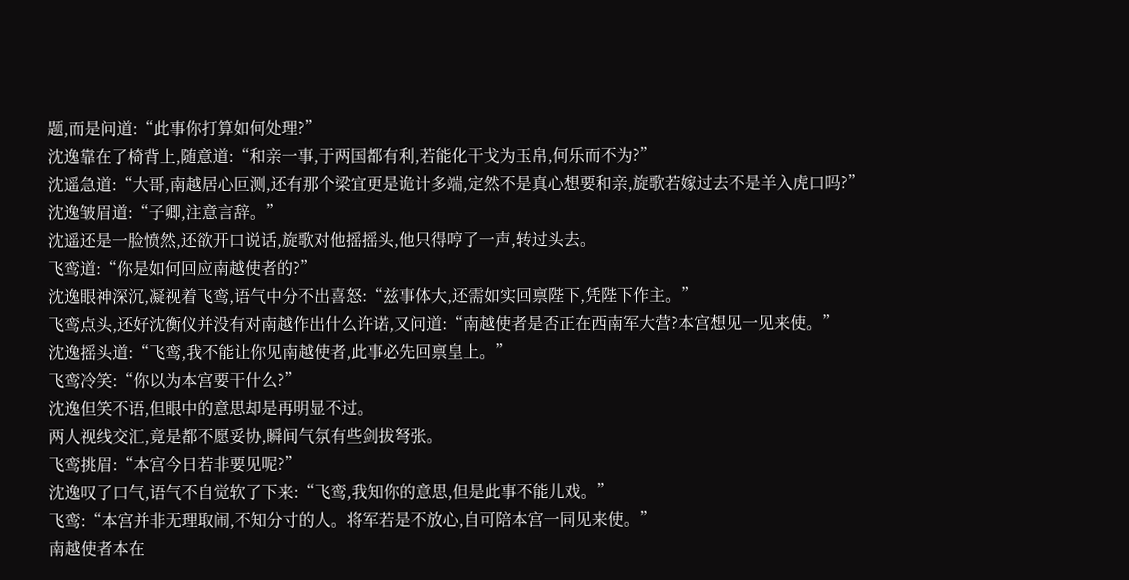题,而是问道:“此事你打算如何处理?”
沈逸靠在了椅背上,随意道:“和亲一事,于两国都有利,若能化干戈为玉帛,何乐而不为?”
沈遥急道:“大哥,南越居心叵测,还有那个梁宜更是诡计多端,定然不是真心想要和亲,旋歌若嫁过去不是羊入虎口吗?”
沈逸皱眉道:“子卿,注意言辞。”
沈遥还是一脸愤然,还欲开口说话,旋歌对他摇摇头,他只得哼了一声,转过头去。
飞鸾道:“你是如何回应南越使者的?”
沈逸眼神深沉,凝视着飞鸾,语气中分不出喜怒:“兹事体大,还需如实回禀陛下,凭陛下作主。”
飞鸾点头,还好沈衡仪并没有对南越作出什么许诺,又问道:“南越使者是否正在西南军大营?本宫想见一见来使。”
沈逸摇头道:“飞鸾,我不能让你见南越使者,此事必先回禀皇上。”
飞鸾冷笑:“你以为本宫要干什么?”
沈逸但笑不语,但眼中的意思却是再明显不过。
两人视线交汇,竟是都不愿妥协,瞬间气氛有些剑拔弩张。
飞鸾挑眉:“本宫今日若非要见呢?”
沈逸叹了口气,语气不自觉软了下来:“飞鸾,我知你的意思,但是此事不能儿戏。”
飞鸾:“本宫并非无理取闹,不知分寸的人。将军若是不放心,自可陪本宫一同见来使。”
南越使者本在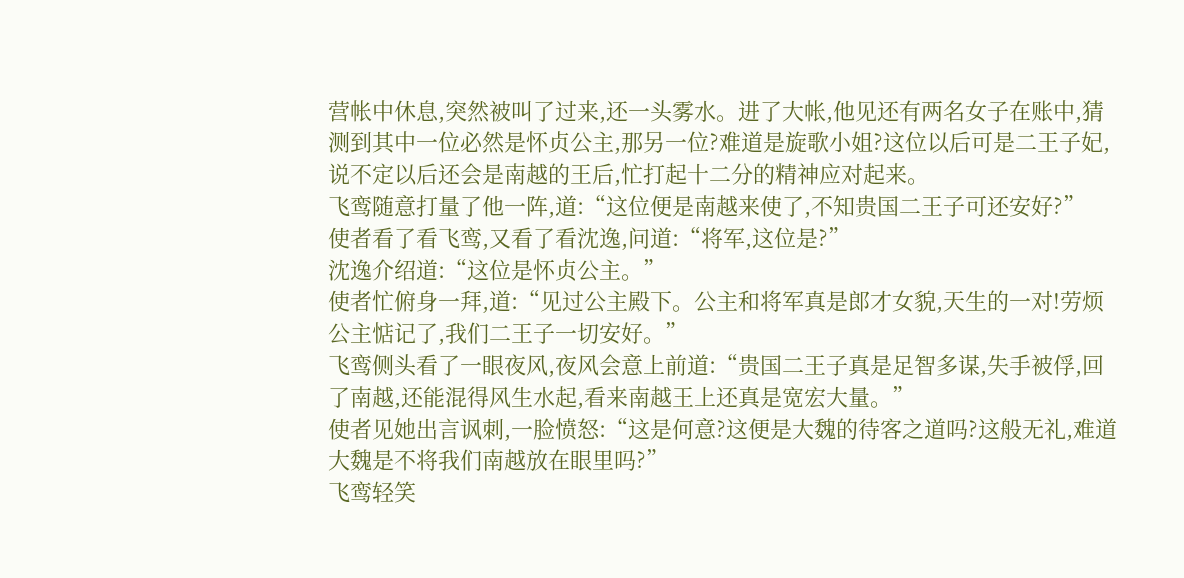营帐中休息,突然被叫了过来,还一头雾水。进了大帐,他见还有两名女子在账中,猜测到其中一位必然是怀贞公主,那另一位?难道是旋歌小姐?这位以后可是二王子妃,说不定以后还会是南越的王后,忙打起十二分的精神应对起来。
飞鸾随意打量了他一阵,道:“这位便是南越来使了,不知贵国二王子可还安好?”
使者看了看飞鸾,又看了看沈逸,问道:“将军,这位是?”
沈逸介绍道:“这位是怀贞公主。”
使者忙俯身一拜,道:“见过公主殿下。公主和将军真是郎才女貌,天生的一对!劳烦公主惦记了,我们二王子一切安好。”
飞鸾侧头看了一眼夜风,夜风会意上前道:“贵国二王子真是足智多谋,失手被俘,回了南越,还能混得风生水起,看来南越王上还真是宽宏大量。”
使者见她出言讽刺,一脸愤怒:“这是何意?这便是大魏的待客之道吗?这般无礼,难道大魏是不将我们南越放在眼里吗?”
飞鸾轻笑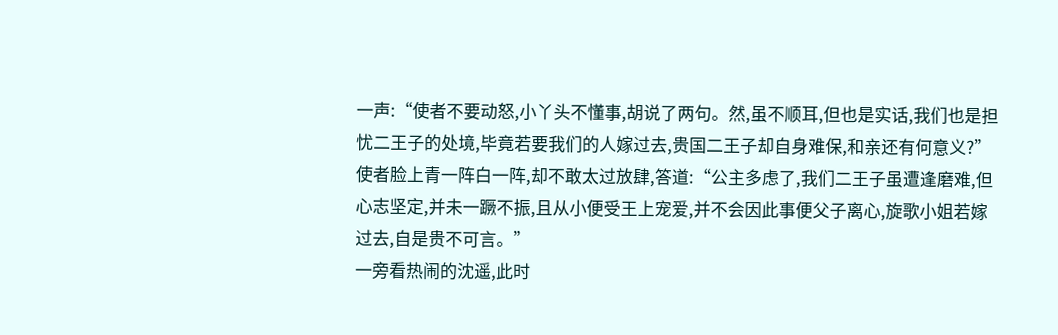一声:“使者不要动怒,小丫头不懂事,胡说了两句。然,虽不顺耳,但也是实话,我们也是担忧二王子的处境,毕竟若要我们的人嫁过去,贵国二王子却自身难保,和亲还有何意义?”
使者脸上青一阵白一阵,却不敢太过放肆,答道:“公主多虑了,我们二王子虽遭逢磨难,但心志坚定,并未一蹶不振,且从小便受王上宠爱,并不会因此事便父子离心,旋歌小姐若嫁过去,自是贵不可言。”
一旁看热闹的沈遥,此时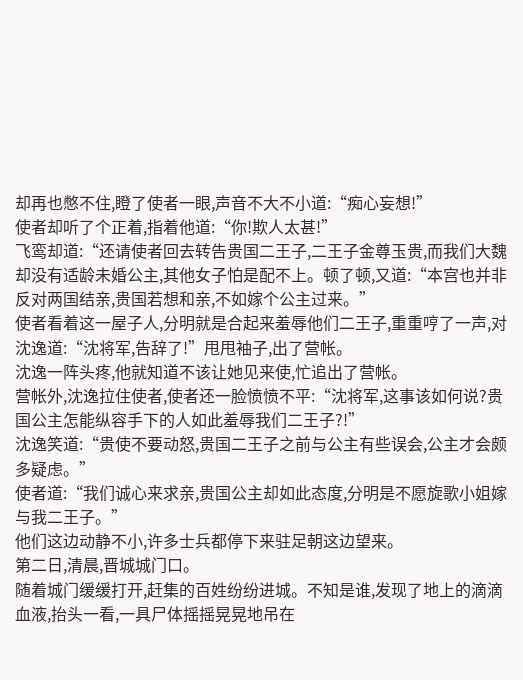却再也憋不住,瞪了使者一眼,声音不大不小道:“痴心妄想!”
使者却听了个正着,指着他道:“你!欺人太甚!”
飞鸾却道:“还请使者回去转告贵国二王子,二王子金尊玉贵,而我们大魏却没有适龄未婚公主,其他女子怕是配不上。顿了顿,又道:“本宫也并非反对两国结亲,贵国若想和亲,不如嫁个公主过来。”
使者看着这一屋子人,分明就是合起来羞辱他们二王子,重重哼了一声,对沈逸道:“沈将军,告辞了!”甩甩袖子,出了营帐。
沈逸一阵头疼,他就知道不该让她见来使,忙追出了营帐。
营帐外,沈逸拉住使者,使者还一脸愤愤不平:“沈将军,这事该如何说?贵国公主怎能纵容手下的人如此羞辱我们二王子?!”
沈逸笑道:“贵使不要动怒,贵国二王子之前与公主有些误会,公主才会颇多疑虑。”
使者道:“我们诚心来求亲,贵国公主却如此态度,分明是不愿旋歌小姐嫁与我二王子。”
他们这边动静不小,许多士兵都停下来驻足朝这边望来。
第二日,清晨,晋城城门口。
随着城门缓缓打开,赶集的百姓纷纷进城。不知是谁,发现了地上的滴滴血液,抬头一看,一具尸体摇摇晃晃地吊在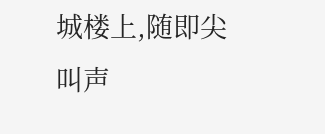城楼上,随即尖叫声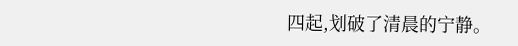四起,划破了清晨的宁静。